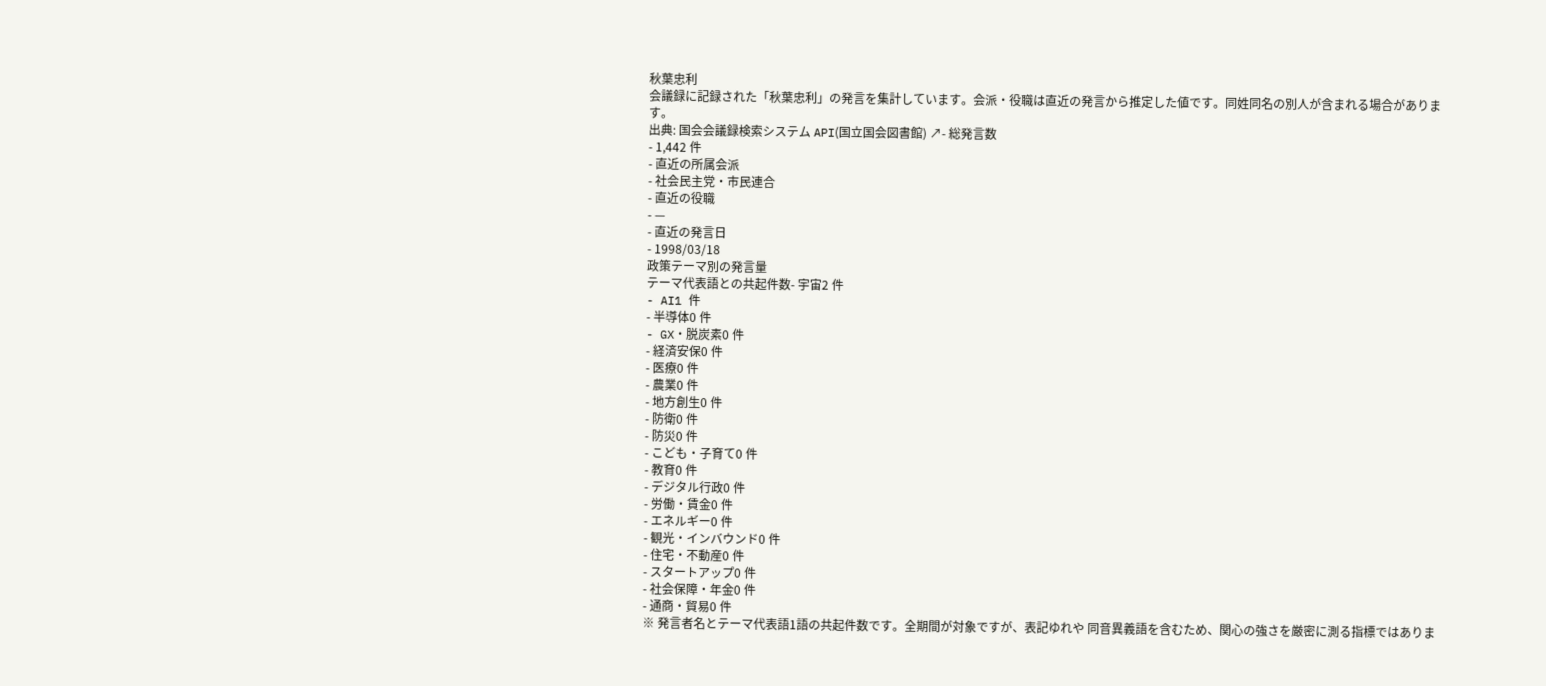秋葉忠利
会議録に記録された「秋葉忠利」の発言を集計しています。会派・役職は直近の発言から推定した値です。同姓同名の別人が含まれる場合があります。
出典: 国会会議録検索システム API(国立国会図書館) ↗- 総発言数
- 1,442 件
- 直近の所属会派
- 社会民主党・市民連合
- 直近の役職
- —
- 直近の発言日
- 1998/03/18
政策テーマ別の発言量
テーマ代表語との共起件数- 宇宙2 件
- AI1 件
- 半導体0 件
- GX・脱炭素0 件
- 経済安保0 件
- 医療0 件
- 農業0 件
- 地方創生0 件
- 防衛0 件
- 防災0 件
- こども・子育て0 件
- 教育0 件
- デジタル行政0 件
- 労働・賃金0 件
- エネルギー0 件
- 観光・インバウンド0 件
- 住宅・不動産0 件
- スタートアップ0 件
- 社会保障・年金0 件
- 通商・貿易0 件
※ 発言者名とテーマ代表語1語の共起件数です。全期間が対象ですが、表記ゆれや 同音異義語を含むため、関心の強さを厳密に測る指標ではありま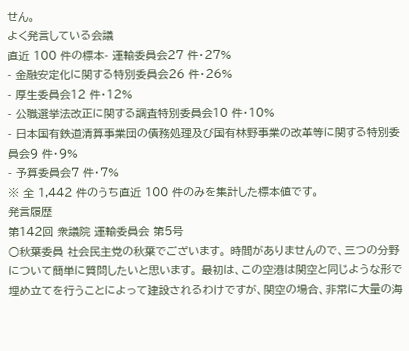せん。
よく発言している会議
直近 100 件の標本- 運輸委員会27 件・27%
- 金融安定化に関する特別委員会26 件・26%
- 厚生委員会12 件・12%
- 公職選挙法改正に関する調査特別委員会10 件・10%
- 日本国有鉄道清算事業団の債務処理及び国有林野事業の改革等に関する特別委員会9 件・9%
- 予算委員会7 件・7%
※ 全 1,442 件のうち直近 100 件のみを集計した標本値です。
発言履歴
第142回 衆議院 運輸委員会 第5号
○秋葉委員 社会民主党の秋葉でございます。 時間がありませんので、三つの分野について簡単に質問したいと思います。 最初は、この空港は関空と同じような形で埋め立てを行うことによって建設されるわけですが、関空の場合、非常に大量の海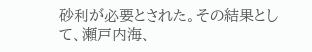砂利が必要とされた。その結果として、瀬戸内海、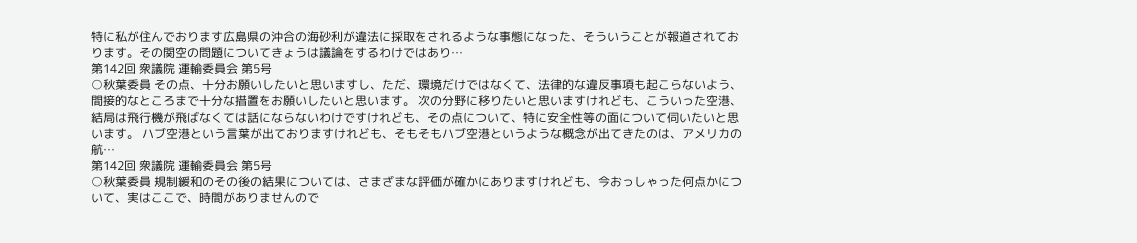特に私が住んでおります広島県の沖合の海砂利が違法に採取をされるような事態になった、そういうことが報道されております。その関空の問題についてきょうは議論をするわけではあり…
第142回 衆議院 運輸委員会 第5号
○秋葉委員 その点、十分お願いしたいと思いますし、ただ、環境だけではなくて、法律的な違反事項も起こらないよう、間接的なところまで十分な措置をお願いしたいと思います。 次の分野に移りたいと思いますけれども、こういった空港、結局は飛行機が飛ばなくては話にならないわけですけれども、その点について、特に安全性等の面について伺いたいと思います。 ハブ空港という言葉が出ておりますけれども、そもそもハブ空港というような概念が出てきたのは、アメリカの航…
第142回 衆議院 運輸委員会 第5号
○秋葉委員 規制緩和のその後の結果については、さまざまな評価が確かにありますけれども、今おっしゃった何点かについて、実はここで、時間がありませんので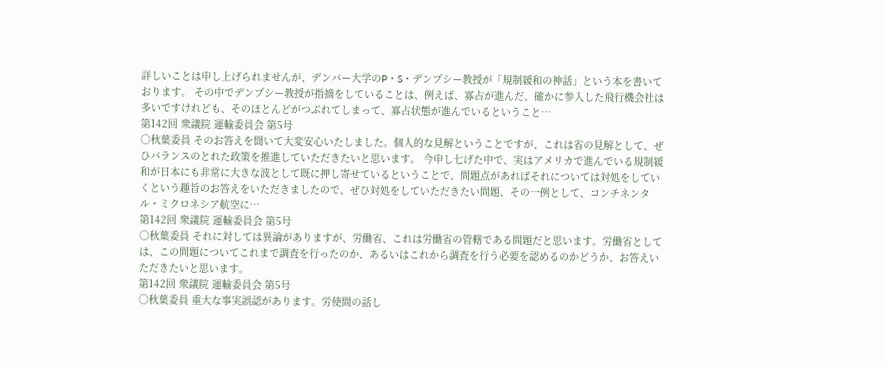詳しいことは申し上げられませんが、デンバー大学のP・S・デンプシー教授が「規制緩和の神話」という本を書いております。 その中でデンプシー教授が指摘をしていることは、例えば、寡占が進んだ、確かに参入した飛行機会社は多いですけれども、そのほとんどがつぶれてしまって、寡占状態が進んでいるということ…
第142回 衆議院 運輸委員会 第5号
○秋葉委員 そのお答えを聞いて大変安心いたしました。個人的な見解ということですが、これは省の見解として、ぜひバランスのとれた政策を推進していただきたいと思います。 今申し七げた中で、実はアメリカで進んでいる規制緩和が日本にも非常に大きな波として既に押し寄せているということで、問題点があればそれについては対処をしていくという趣旨のお答えをいただきましたので、ぜひ対処をしていただきたい問題、その一例として、コンチネンタル・ミクロネシア航空に…
第142回 衆議院 運輸委員会 第5号
○秋葉委員 それに対しては異論がありますが、労働省、これは労働省の管轄である問題だと思います。労働省としては、この問題についてこれまで調査を行ったのか、あるいはこれから調査を行う必要を認めるのかどうか、お答えいただきたいと思います。
第142回 衆議院 運輸委員会 第5号
○秋葉委員 重大な事実誤認があります。労使間の話し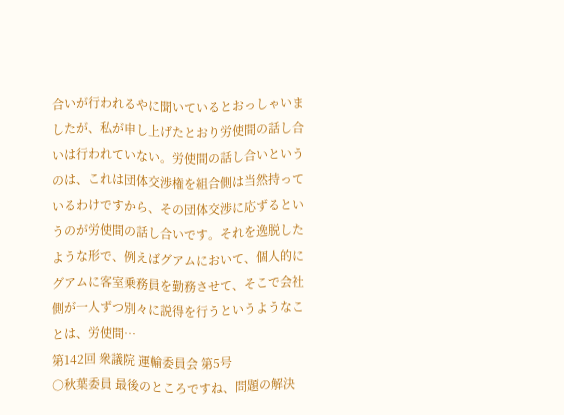合いが行われるやに聞いているとおっしゃいましたが、私が申し上げたとおり労使間の話し合いは行われていない。労使間の話し合いというのは、これは団体交渉権を組合側は当然持っているわけですから、その団体交渉に応ずるというのが労使間の話し合いです。それを逸脱したような形で、例えばグアムにおいて、個人的にグアムに客室乗務員を勤務させて、そこで会社側が一人ずつ別々に説得を行うというようなことは、労使間…
第142回 衆議院 運輸委員会 第5号
○秋葉委員 最後のところですね、問題の解決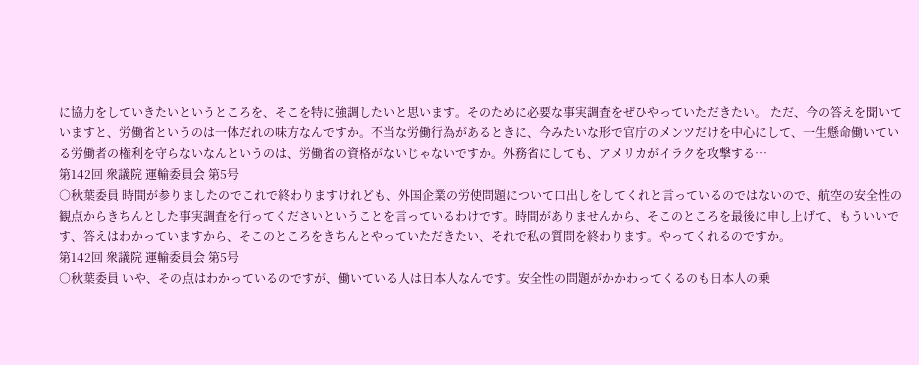に協力をしていきたいというところを、そこを特に強調したいと思います。そのために必要な事実調査をぜひやっていただきたい。 ただ、今の答えを聞いていますと、労働省というのは一体だれの味方なんですか。不当な労働行為があるときに、今みたいな形で官庁のメンツだけを中心にして、一生懸命働いている労働者の権利を守らないなんというのは、労働省の資格がないじゃないですか。外務省にしても、アメリカがイラクを攻撃する…
第142回 衆議院 運輸委員会 第5号
○秋葉委員 時間が参りましたのでこれで終わりますけれども、外国企業の労使問題について口出しをしてくれと言っているのではないので、航空の安全性の観点からきちんとした事実調査を行ってくださいということを言っているわけです。時間がありませんから、そこのところを最後に申し上げて、もういいです、答えはわかっていますから、そこのところをきちんとやっていただきたい、それで私の質問を終わります。やってくれるのですか。
第142回 衆議院 運輸委員会 第5号
○秋葉委員 いや、その点はわかっているのですが、働いている人は日本人なんです。安全性の問題がかかわってくるのも日本人の乗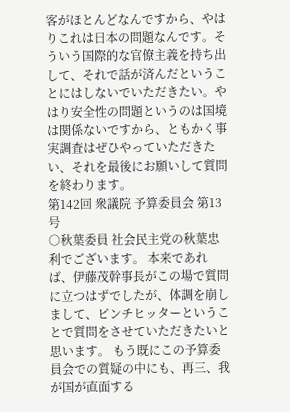客がほとんどなんですから、やはりこれは日本の問題なんです。そういう国際的な官僚主義を持ち出して、それで話が済んだということにはしないでいただきたい。やはり安全性の問題というのは国境は関係ないですから、ともかく事実調査はぜひやっていただきたい、それを最後にお願いして質問を終わります。
第142回 衆議院 予算委員会 第13号
○秋葉委員 社会民主党の秋葉忠利でございます。 本来であれば、伊藤茂幹事長がこの場で質問に立つはずでしたが、体調を崩しまして、ピンチヒッターということで質問をさせていただきたいと思います。 もう既にこの予算委員会での質疑の中にも、再三、我が国が直面する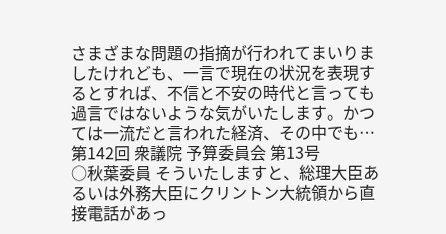さまざまな問題の指摘が行われてまいりましたけれども、一言で現在の状況を表現するとすれば、不信と不安の時代と言っても過言ではないような気がいたします。かつては一流だと言われた経済、その中でも…
第142回 衆議院 予算委員会 第13号
○秋葉委員 そういたしますと、総理大臣あるいは外務大臣にクリントン大統領から直接電話があっ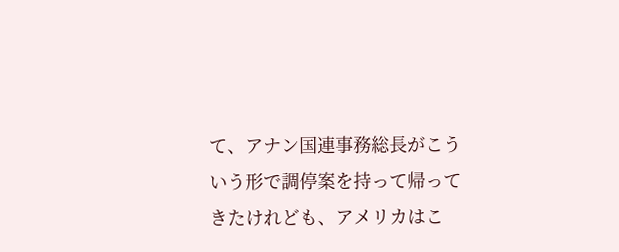て、アナン国連事務総長がこういう形で調停案を持って帰ってきたけれども、アメリカはこ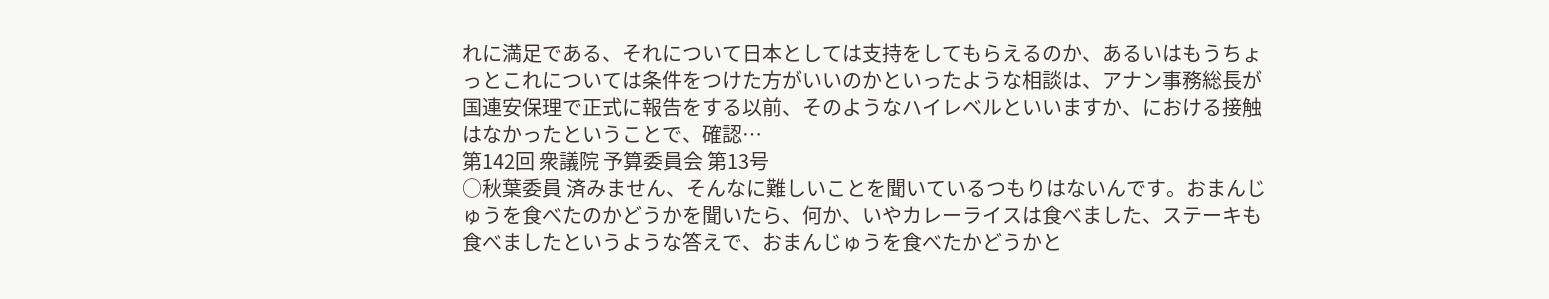れに満足である、それについて日本としては支持をしてもらえるのか、あるいはもうちょっとこれについては条件をつけた方がいいのかといったような相談は、アナン事務総長が国連安保理で正式に報告をする以前、そのようなハイレベルといいますか、における接触はなかったということで、確認…
第142回 衆議院 予算委員会 第13号
○秋葉委員 済みません、そんなに難しいことを聞いているつもりはないんです。おまんじゅうを食べたのかどうかを聞いたら、何か、いやカレーライスは食べました、ステーキも食べましたというような答えで、おまんじゅうを食べたかどうかと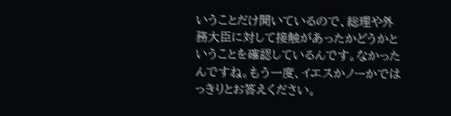いうことだけ聞いているので、総理や外務大臣に対して接触があったかどうかということを確認しているんです。なかったんですね。もう一度、イエスかノーかではっきりとお答えください。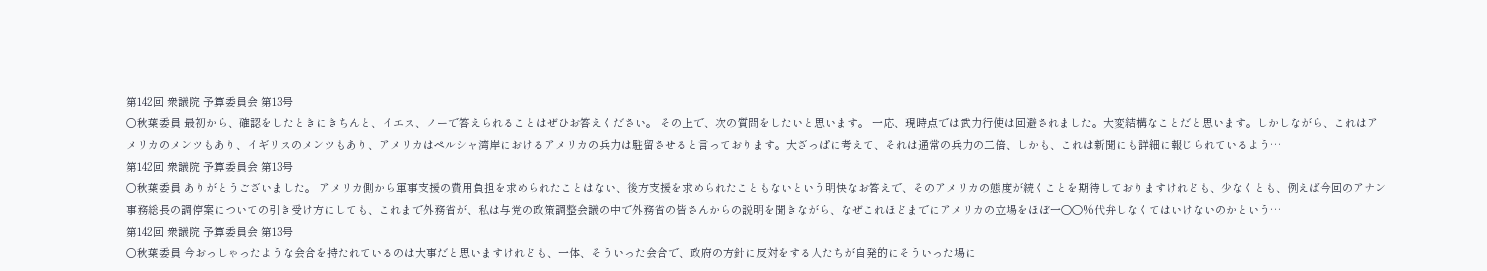第142回 衆議院 予算委員会 第13号
○秋葉委員 最初から、確認をしたときにきちんと、イエス、ノーで答えられることはぜひお答えください。 その上で、次の質問をしたいと思います。 一応、現時点では武力行使は回避されました。大変結構なことだと思います。しかしながら、これはアメリカのメンツもあり、イギリスのメンツもあり、アメリカはペルシャ湾岸におけるアメリカの兵力は駐留させると言っております。大ざっぱに考えて、それは通常の兵力の二倍、しかも、これは新聞にも詳細に報じられているよう…
第142回 衆議院 予算委員会 第13号
○秋葉委員 ありがとうございました。 アメリカ側から軍事支援の費用負担を求められたことはない、後方支援を求められたこともないという明快なお答えで、そのアメリカの態度が続くことを期待しておりますけれども、少なくとも、例えば今回のアナン事務総長の調停案についての引き受け方にしても、これまで外務省が、私は与党の政策調整会議の中で外務省の皆さんからの説明を聞きながら、なぜこれほどまでにアメリカの立場をほぼ一〇〇%代弁しなくてはいけないのかという…
第142回 衆議院 予算委員会 第13号
○秋葉委員 今おっしゃったような会合を持たれているのは大事だと思いますけれども、一体、そういった会合で、政府の方針に反対をする人たちが自発的にそういった場に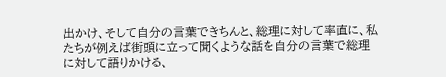出かけ、そして自分の言葉できちんと、総理に対して率直に、私たちが例えば街頭に立って聞くような話を自分の言葉で総理に対して語りかける、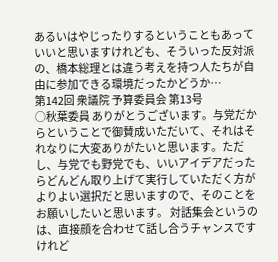あるいはやじったりするということもあっていいと思いますけれども、そういった反対派の、橋本総理とは違う考えを持つ人たちが自由に参加できる環境だったかどうか…
第142回 衆議院 予算委員会 第13号
○秋葉委員 ありがとうございます。与党だからということで御賛成いただいて、それはそれなりに大変ありがたいと思います。ただし、与党でも野党でも、いいアイデアだったらどんどん取り上げて実行していただく方がよりよい選択だと思いますので、そのことをお願いしたいと思います。 対話集会というのは、直接顔を合わせて話し合うチャンスですけれど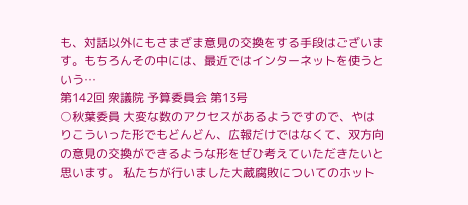も、対話以外にもさまざま意見の交換をする手段はございます。もちろんその中には、最近ではインターネットを使うという…
第142回 衆議院 予算委員会 第13号
○秋葉委員 大変な数のアクセスがあるようですので、やはりこういった形でもどんどん、広報だけではなくて、双方向の意見の交換ができるような形をぜひ考えていただきたいと思います。 私たちが行いました大蔵腐敗についてのホット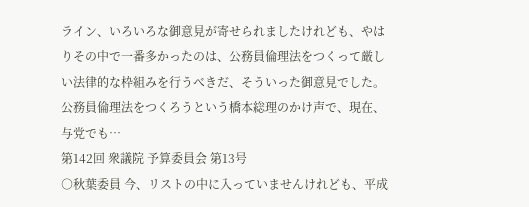ライン、いろいろな御意見が寄せられましたけれども、やはりその中で一番多かったのは、公務員倫理法をつくって厳しい法律的な枠組みを行うべきだ、そういった御意見でした。公務員倫理法をつくろうという橋本総理のかけ声で、現在、与党でも…
第142回 衆議院 予算委員会 第13号
○秋葉委員 今、リストの中に入っていませんけれども、平成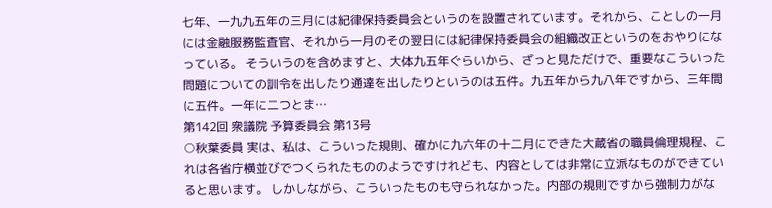七年、一九九五年の三月には紀律保持委員会というのを設置されています。それから、ことしの一月には金融服務監査官、それから一月のその翌日には紀律保持委員会の組織改正というのをおやりになっている。 そういうのを含めますと、大体九五年ぐらいから、ざっと見ただけで、重要なこういった問題についての訓令を出したり通達を出したりというのは五件。九五年から九八年ですから、三年間に五件。一年に二つとま…
第142回 衆議院 予算委員会 第13号
○秋葉委員 実は、私は、こういった規則、確かに九六年の十二月にできた大蔵省の職員倫理規程、これは各省庁横並びでつくられたもののようですけれども、内容としては非常に立派なものができていると思います。 しかしながら、こういったものも守られなかった。内部の規則ですから強制力がな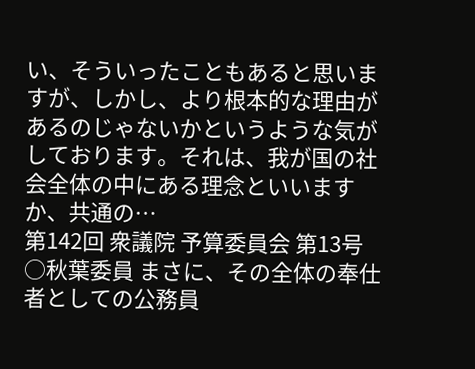い、そういったこともあると思いますが、しかし、より根本的な理由があるのじゃないかというような気がしております。それは、我が国の社会全体の中にある理念といいますか、共通の…
第142回 衆議院 予算委員会 第13号
○秋葉委員 まさに、その全体の奉仕者としての公務員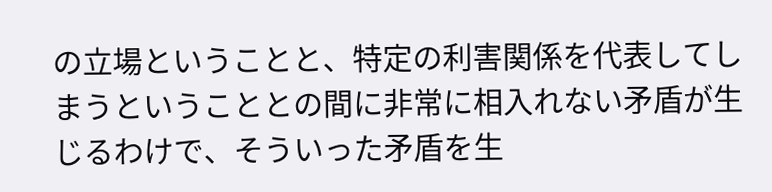の立場ということと、特定の利害関係を代表してしまうということとの間に非常に相入れない矛盾が生じるわけで、そういった矛盾を生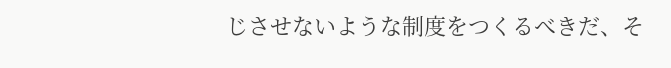じさせないような制度をつくるべきだ、そ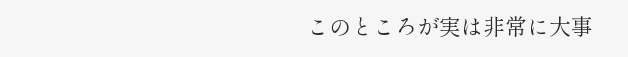このところが実は非常に大事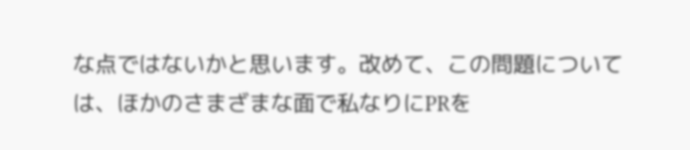な点ではないかと思います。改めて、この問題については、ほかのさまざまな面で私なりにPRを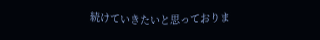続けていきたいと思っておりま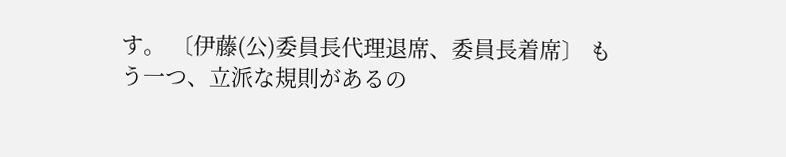す。 〔伊藤(公)委員長代理退席、委員長着席〕 もう一つ、立派な規則があるの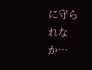に守られなか…